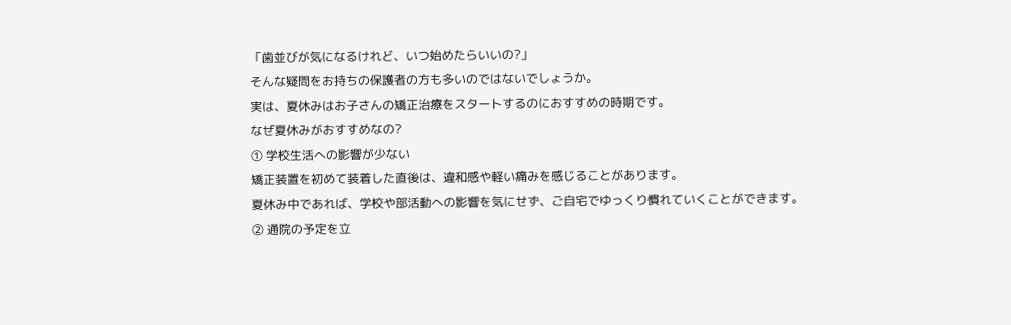「歯並びが気になるけれど、いつ始めたらいいの?」
そんな疑問をお持ちの保護者の方も多いのではないでしょうか。
実は、夏休みはお子さんの矯正治療をスタートするのにおすすめの時期です。
なぜ夏休みがおすすめなの?
① 学校生活への影響が少ない
矯正装置を初めて装着した直後は、違和感や軽い痛みを感じることがあります。
夏休み中であれば、学校や部活動への影響を気にせず、ご自宅でゆっくり慣れていくことができます。
② 通院の予定を立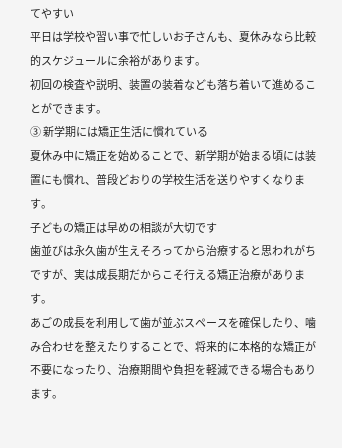てやすい
平日は学校や習い事で忙しいお子さんも、夏休みなら比較的スケジュールに余裕があります。
初回の検査や説明、装置の装着なども落ち着いて進めることができます。
③ 新学期には矯正生活に慣れている
夏休み中に矯正を始めることで、新学期が始まる頃には装置にも慣れ、普段どおりの学校生活を送りやすくなります。
子どもの矯正は早めの相談が大切です
歯並びは永久歯が生えそろってから治療すると思われがちですが、実は成長期だからこそ行える矯正治療があります。
あごの成長を利用して歯が並ぶスペースを確保したり、噛み合わせを整えたりすることで、将来的に本格的な矯正が不要になったり、治療期間や負担を軽減できる場合もあります。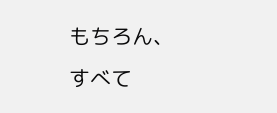もちろん、すべて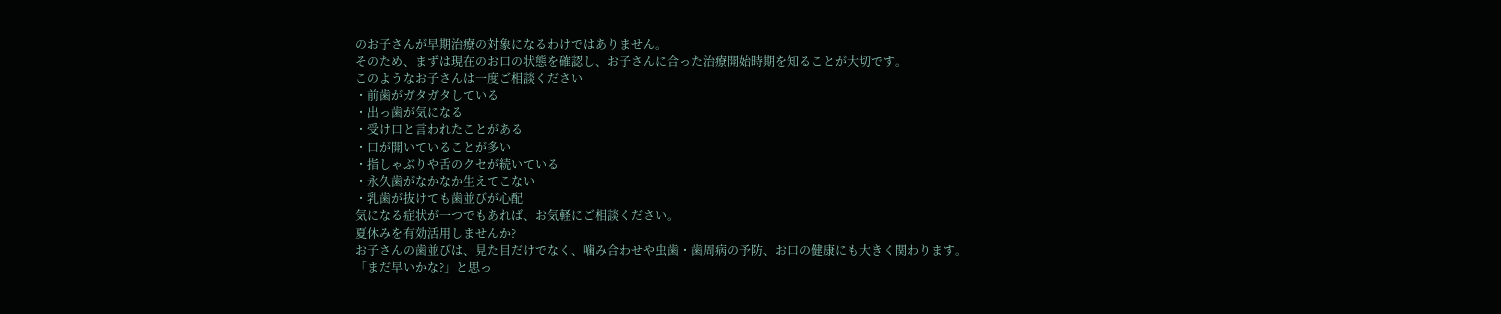のお子さんが早期治療の対象になるわけではありません。
そのため、まずは現在のお口の状態を確認し、お子さんに合った治療開始時期を知ることが大切です。
このようなお子さんは一度ご相談ください
・前歯がガタガタしている
・出っ歯が気になる
・受け口と言われたことがある
・口が開いていることが多い
・指しゃぶりや舌のクセが続いている
・永久歯がなかなか生えてこない
・乳歯が抜けても歯並びが心配
気になる症状が一つでもあれば、お気軽にご相談ください。
夏休みを有効活用しませんか?
お子さんの歯並びは、見た目だけでなく、噛み合わせや虫歯・歯周病の予防、お口の健康にも大きく関わります。
「まだ早いかな?」と思っ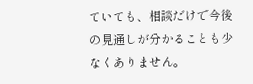ていても、相談だけで今後の見通しが分かることも少なくありません。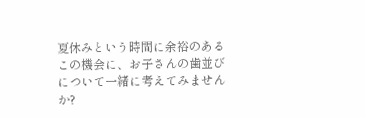夏休みという時間に余裕のあるこの機会に、お子さんの歯並びについて一緒に考えてみませんか?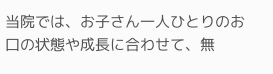当院では、お子さん一人ひとりのお口の状態や成長に合わせて、無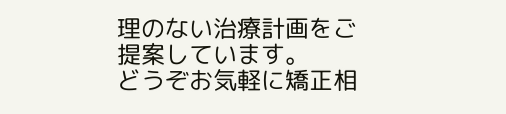理のない治療計画をご提案しています。
どうぞお気軽に矯正相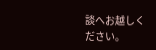談へお越しください。